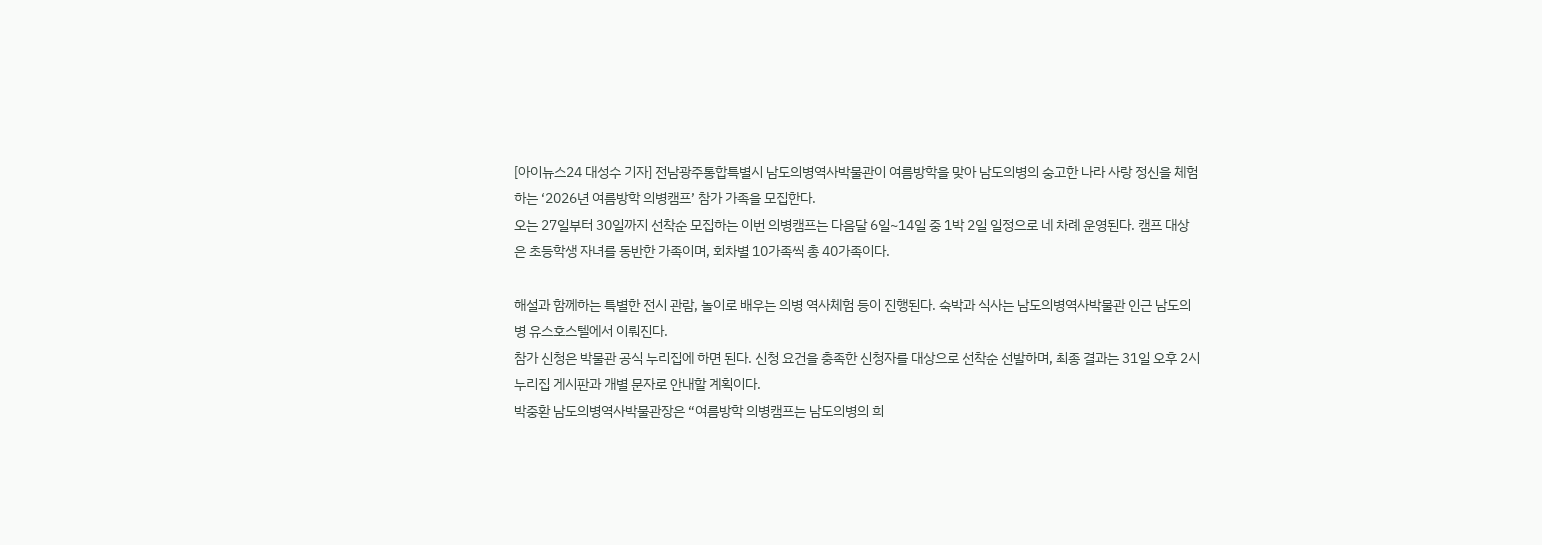[아이뉴스24 대성수 기자] 전남광주통합특별시 남도의병역사박물관이 여름방학을 맞아 남도의병의 숭고한 나라 사랑 정신을 체험하는 ‘2026년 여름방학 의병캠프’ 참가 가족을 모집한다.
오는 27일부터 30일까지 선착순 모집하는 이번 의병캠프는 다음달 6일~14일 중 1박 2일 일정으로 네 차례 운영된다. 캠프 대상은 초등학생 자녀를 동반한 가족이며, 회차별 10가족씩 총 40가족이다.

해설과 함께하는 특별한 전시 관람, 놀이로 배우는 의병 역사체험 등이 진행된다. 숙박과 식사는 남도의병역사박물관 인근 남도의병 유스호스텔에서 이뤄진다.
참가 신청은 박물관 공식 누리집에 하면 된다. 신청 요건을 충족한 신청자를 대상으로 선착순 선발하며, 최종 결과는 31일 오후 2시 누리집 게시판과 개별 문자로 안내할 계획이다.
박중환 남도의병역사박물관장은 “여름방학 의병캠프는 남도의병의 희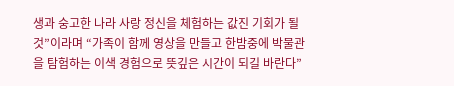생과 숭고한 나라 사랑 정신을 체험하는 값진 기회가 될 것”이라며 “가족이 함께 영상을 만들고 한밤중에 박물관을 탐험하는 이색 경험으로 뜻깊은 시간이 되길 바란다”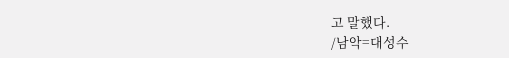고 말했다.
/남악=대성수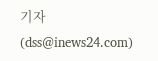기자(dss@inews24.com)